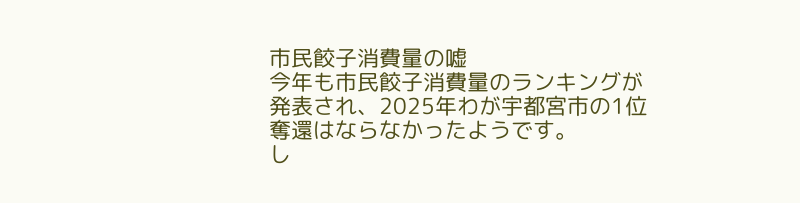市民餃子消費量の嘘
今年も市民餃子消費量のランキングが発表され、2025年わが宇都宮市の1位奪還はならなかったようです。
し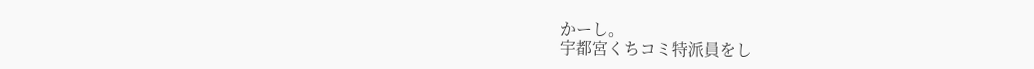かーし。
宇都宮くちコミ特派員をし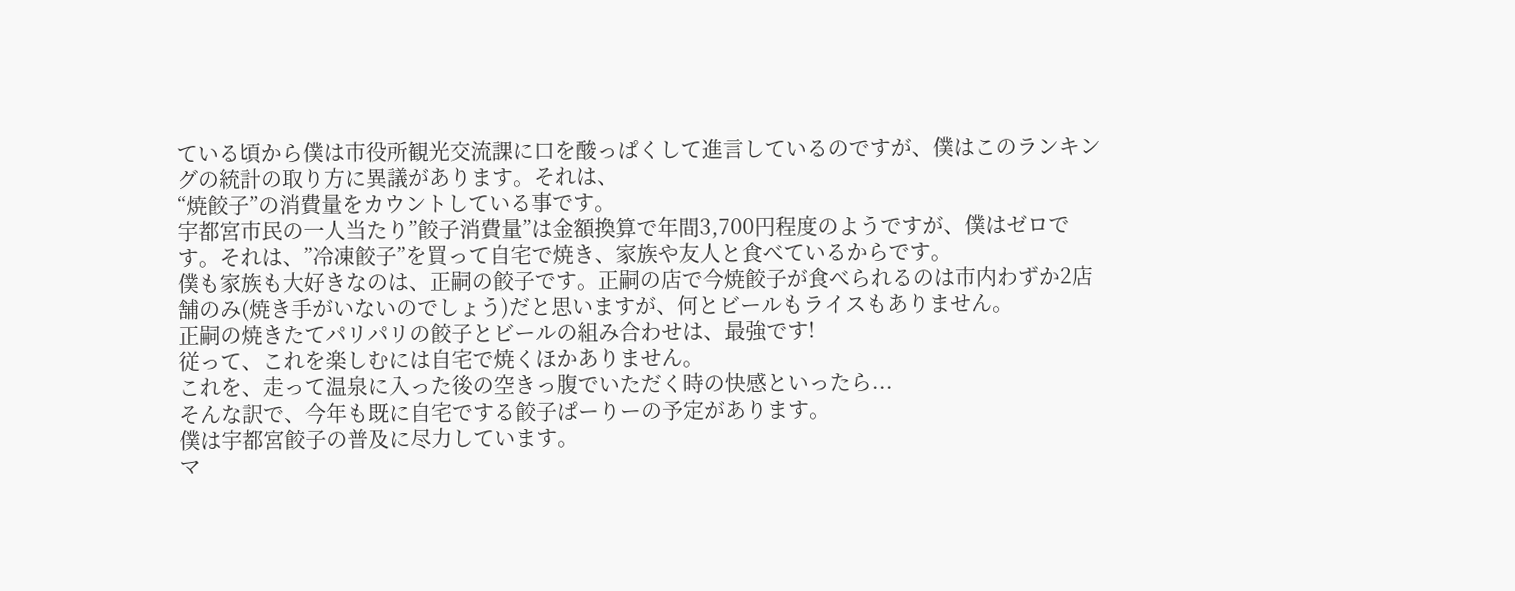ている頃から僕は市役所観光交流課に口を酸っぱくして進言しているのですが、僕はこのランキングの統計の取り方に異議があります。それは、
“焼餃子”の消費量をカウントしている事です。
宇都宮市民の一人当たり”餃子消費量”は金額換算で年間3,700円程度のようですが、僕はゼロです。それは、”冷凍餃子”を買って自宅で焼き、家族や友人と食べているからです。
僕も家族も大好きなのは、正嗣の餃子です。正嗣の店で今焼餃子が食べられるのは市内わずか2店舗のみ(焼き手がいないのでしょう)だと思いますが、何とビールもライスもありません。
正嗣の焼きたてパリパリの餃子とビールの組み合わせは、最強です!
従って、これを楽しむには自宅で焼くほかありません。
これを、走って温泉に入った後の空きっ腹でいただく時の快感といったら...
そんな訳で、今年も既に自宅でする餃子ぱーりーの予定があります。
僕は宇都宮餃子の普及に尽力しています。
マ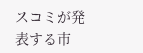スコミが発表する市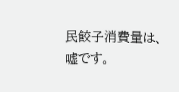民餃子消費量は、嘘です。